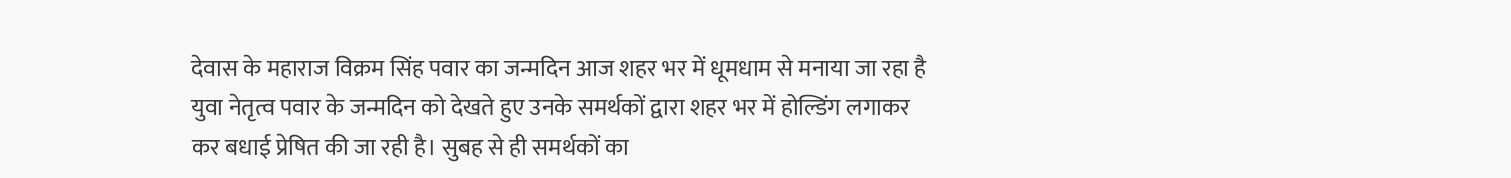देवास के महाराज विक्रम सिंह पवार का जन्मदिन आज शहर भर में धूमधाम से मनाया जा रहा है युवा नेतृत्व पवार के जन्मदिन को देखते हुए उनके समर्थकों द्वारा शहर भर में होल्डिंग लगाकर कर बधाई प्रेषित की जा रही है। सुबह से ही समर्थकों का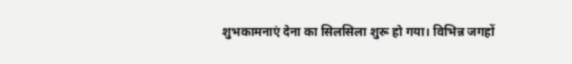शुभकामनाएं देना का सिलसिला शुरू हो गया। विभिन्न जगहों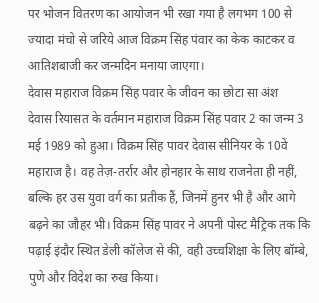पर भोजन वितरण का आयोजन भी रखा गया है लगभग 100 से ज्यादा मंचो से जरिये आज विक्रम सिंह पंवार का केक काटकर व आतिशबाजी कर जन्मदिन मनाया जाएगा।
देवास महाराज विक्रम सिंह पवार के जीवन का छोटा सा अंश
देवास रियासत के वर्तमान महाराज विक्रम सिंह पवार 2 का जन्म 3 मई 1989 को हुआ। विक्रम सिंह पावर देवास सीनियर के 10वें महाराज है। वह तेज़-तर्रार और होनहार के साथ राजनेता ही नहीं, बल्कि हर उस युवा वर्ग का प्रतीक हैं, जिनमें हुनर भी है और आगे बढ़ने का जौहर भी। विक्रम सिंह पावर ने अपनी पोस्ट मैट्रिक तक कि पढ़ाई इंदौर स्थित डेली कॉलेज से की, वही उच्चशिक्षा के लिए बॉम्बे, पुणे और विदेश का रुख किया।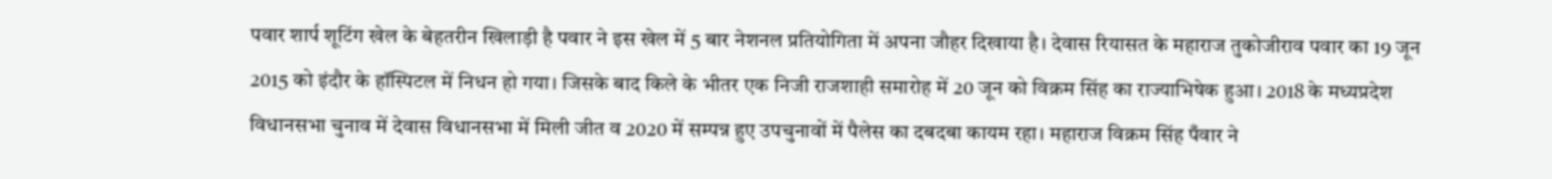पवार शार्प शूटिंग खेल के बेहतरीन खिलाड़ी है पवार ने इस खेल में 5 बार नेशनल प्रतियोगिता में अपना जौहर दिखाया है। देवास रियासत के महाराज तुकोजीराव पवार का 19 जून 2015 को इंदौर के हॉस्पिटल में निधन हो गया। जिसके बाद किले के भीतर एक निजी राजशाही समारोह में 20 जून को विक्रम सिंह का राज्याभिषेक हुआ। 2018 के मध्यप्रदेश विधानसभा चुनाव में देवास विधानसभा में मिली जीत व 2020 में सम्पन्न हुए उपचुनावों में पैलेस का दबदबा कायम रहा। महाराज विक्रम सिंह पँवार ने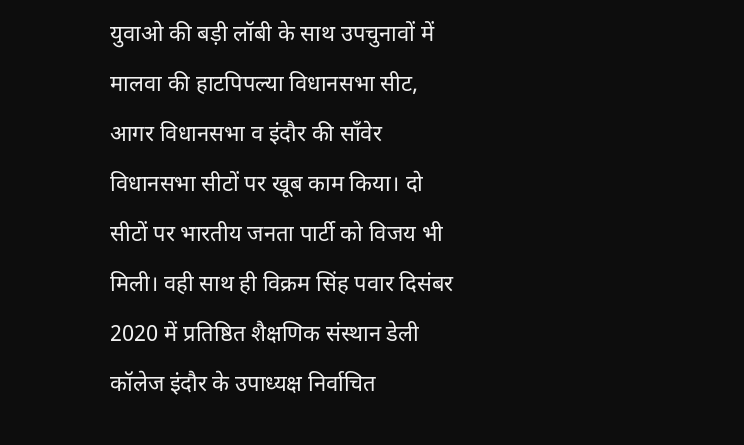युवाओ की बड़ी लॉबी के साथ उपचुनावों में मालवा की हाटपिपल्या विधानसभा सीट, आगर विधानसभा व इंदौर की साँवेर विधानसभा सीटों पर खूब काम किया। दो सीटों पर भारतीय जनता पार्टी को विजय भी मिली। वही साथ ही विक्रम सिंह पवार दिसंबर 2020 में प्रतिष्ठित शैक्षणिक संस्थान डेली कॉलेज इंदौर के उपाध्यक्ष निर्वाचित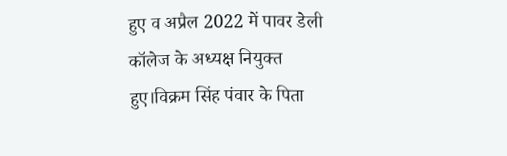हुए व अप्रैल 2022 में पावर डेली कॉलेज के अध्यक्ष नियुक्त हुए।विक्रम सिंह पंवार के पिता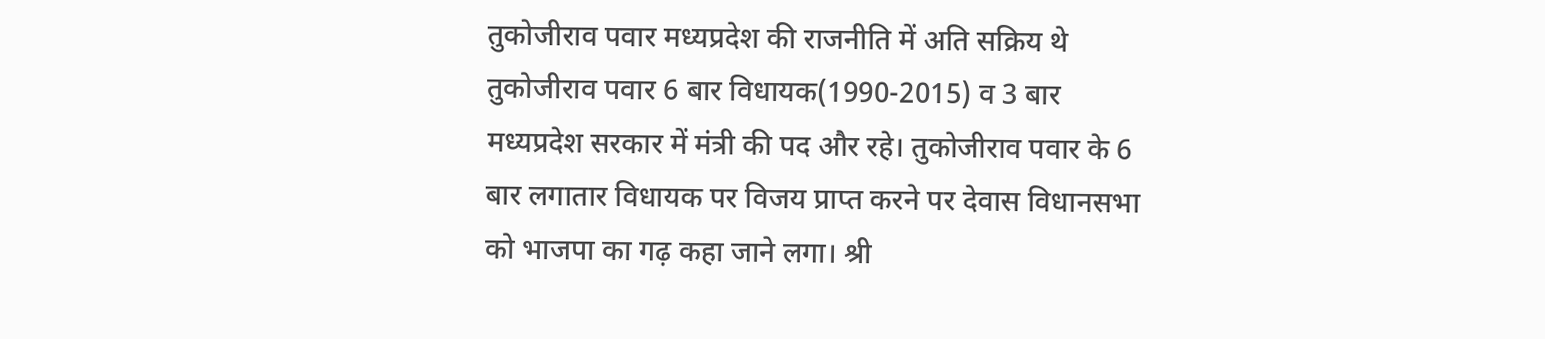तुकोजीराव पवार मध्यप्रदेश की राजनीति में अति सक्रिय थे तुकोजीराव पवार 6 बार विधायक(1990-2015) व 3 बार मध्यप्रदेश सरकार में मंत्री की पद और रहे। तुकोजीराव पवार के 6 बार लगातार विधायक पर विजय प्राप्त करने पर देवास विधानसभा को भाजपा का गढ़ कहा जाने लगा। श्री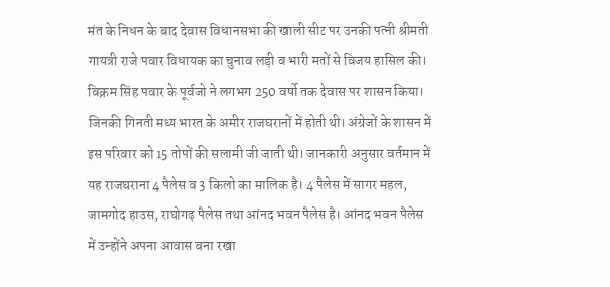मंत के निधन के बाद देवास विधानसभा की खाली सीट पर उनकी पत्नी श्रीमती गायत्री राजे पवार विधायक का चुनाव लड़ी व भारी मतों से विजय हासिल की।
विक्रम सिंह पवार के पूर्वजो ने लगभग 250 वर्षो तक देवास पर शासन किया। जिनकी गिनती मध्य भारत के अमीर राजघरानों में होती थी। अंग्रेजों के शासन में इस परिवार को 15 तोपों की सलामी जी जाती थी। जानकारी अनुसार वर्तमान में यह राजघराना 4 पैलेस व 3 किलो का मालिक है। 4 पैलेस में सागर महल, जामगोद हाउस, राघोगढ़ पैलेस तथा आंनद भवन पैलेस है। आंनद भवन पैलेस में उन्होंने अपना आवास बना रखा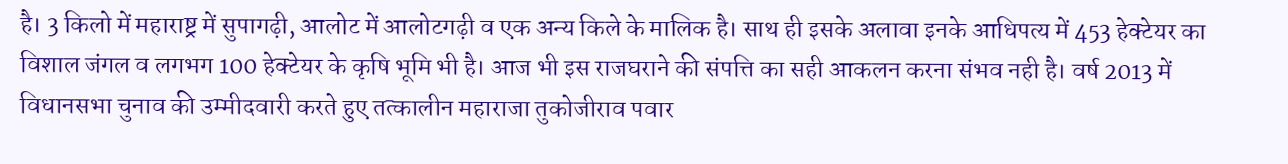है। 3 किलो में महाराष्ट्र में सुपागढ़ी, आलोट में आलोटगढ़ी व एक अन्य किले के मालिक है। साथ ही इसके अलावा इनके आधिपत्य में 453 हेक्टेयर का विशाल जंगल व लगभग 100 हेक्टेयर के कृषि भूमि भी है। आज भी इस राजघराने की संपत्ति का सही आकलन करना संभव नही है। वर्ष 2013 में विधानसभा चुनाव की उम्मीदवारी करते हुए तत्कालीन महाराजा तुकोजीराव पवार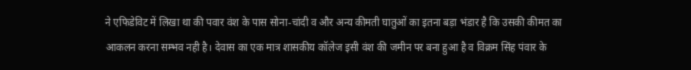ने एफिडेविट में लिखा था की पवार वंश के पास सोना-चांदी व और अन्य कीमती घातुओं का इतना बड़ा भंडार है कि उसकी कीमत का आकलन करना सम्भव नही है। देवास का एक मात्र शासकीय कॉलेज इसी वंश की जमीन पर बना हुआ है व विक्रम सिंह पंवार के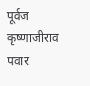पूर्वज कृष्णाजीराव पवार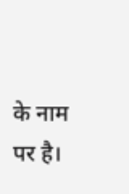के नाम पर है।